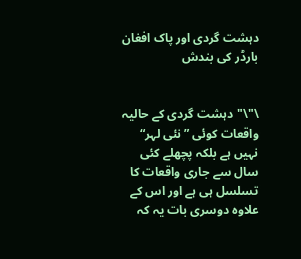دہشت گردی اور پاک افغان بارڈر کی بندش


\"\"دہشت گردی کے حالیہ واقعات کوئی ”نئی لہر“ نہیں ہے بلکہ پچھلے کئی سال سے جاری واقعات کا تسلسل ہی ہے اور اس کے علاوہ دوسری بات یہ کہ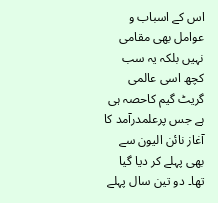اس کے اسباب و عوامل بھی مقامی نہیں بلکہ یہ سب کچھ اسی عالمی گریٹ گیم کاحصہ ہی ہے جس پرعلمدرآمد کا آغاز نائن الیون سے بھی پہلے کر دیا گیا تھا۔ دو تین سال پہلے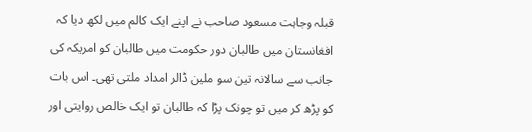قبلہ وجاہت مسعود صاحب نے اپنے ایک کالم میں لکھ دیا کہ افغانستان میں طالبان دور حکومت میں طالبان کو امریکہ کی جانب سے سالانہ تین سو ملین ڈالر امداد ملتی تھی۔ اس بات کو پڑھ کر میں تو چونک پڑا کہ طالبان تو ایک خالص روایتی اور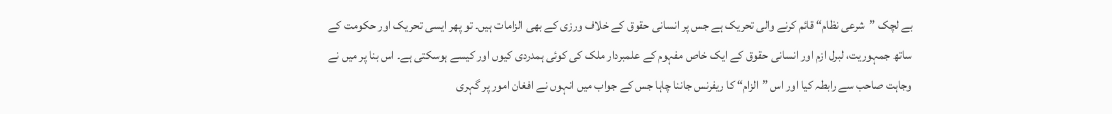بے لچک ”شرعی نظام“ قائم کرنے والی تحریک ہے جس پر انسانی حقوق کے خلاف ورزی کے بھی الزامات ہیں۔ تو پھر ایسی تحریک اور حکومت کے ساتھ جمہوریت، لبرل ازم اور انسانی حقوق کے ایک خاص مفہوم کے علمبردار ملک کی کوئی ہمدردی کیوں اور کیسے ہوسکتی ہے۔ اس بنا پر میں نے وجاہت صاحب سے رابطہ کیا اور اس ”الزام“ کا ریفرنس جاننا چاہا جس کے جواب میں انہوں نے افغان امور پر گہری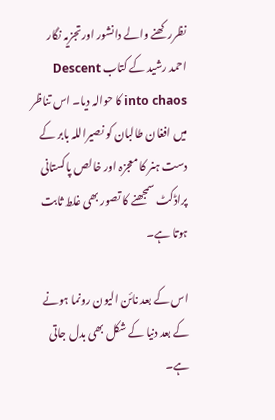نظررکھنے والے دانشور اورتجزیہ نگار احمد رشید کے کتاب Descent into chaos کا حوالہ دیا۔ اس تناظر میں افغان طالبان کو نصیراللہ بابر کے دست ہنر کا معجزہ اور خالص پاکستانی پراڈکٹ سمجھنے کا تصور بھی غلط ثابت ہوتا ہے۔

اس کے بعد نائن الیون رونما ہونے کے بعد دنیا کے شکل بھی بدل جاتی ہے۔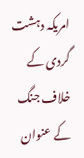امریکہ دہشت گردی کے خلاف جنگ کے عنوان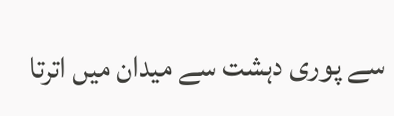سے پوری دہشت سے میدان میں اترتا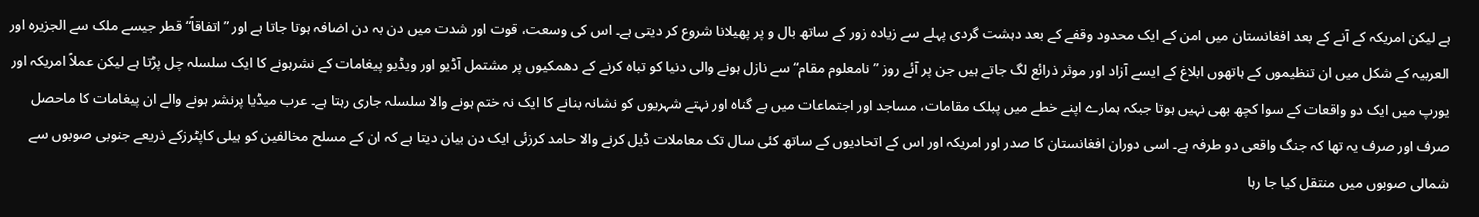ہے لیکن امریکہ کے آنے کے بعد افغانستان میں امن کے ایک محدود وقفے کے بعد دہشت گردی پہلے سے زیادہ زور کے ساتھ بال و پر پھیلانا شروع کر دیتی ہے۔ اس کی وسعت، قوت اور شدت میں دن بہ دن اضافہ ہوتا جاتا ہے اور ”اتفاقاً“ قطر جیسے ملک سے الجزیرە اور العربیہ کے شکل میں ان تنظیموں کے ہاتھوں ابلاغ کے ایسے آزاد اور موثر ذرائع لگ جاتے ہیں جن پر آئے روز ”نامعلوم مقام“ سے نازل ہونے والی دنیا کو تباہ کرنے کے دھمکیوں پر مشتمل آڈیو اور ویڈیو پیغامات کے نشرہونے کا ایک سلسلہ چل پڑتا ہے لیکن عملاً امریکہ اور یورپ میں ایک دو واقعات کے سوا کچھ بھی نہیں ہوتا جبکہ ہمارے اپنے خطے میں پبلک مقامات، مساجد اور اجتماعات میں بے گناہ اور نہتے شہریوں کو نشانہ بنانے کا ایک نہ ختم ہونے والا سلسلہ جاری رہتا ہے۔ عرب میڈیا پرنشر ہونے والے ان پیغامات کا ماحصل صرف اور صرف یہ تھا کہ جنگ واقعی دو طرفہ ہے۔ اسی دوران افغانستان کا صدر اور امریکہ اور اس کے اتحادیوں کے ساتھ کئی سال تک معاملات ڈیل کرنے والا حامد کرزئی ایک دن بیان دیتا ہے کہ ان کے مسلح مخالفین کو ہیلی کاپٹرزکے ذریعے جنوبی صوبوں سے شمالی صوبوں میں منتقل کیا جا رہا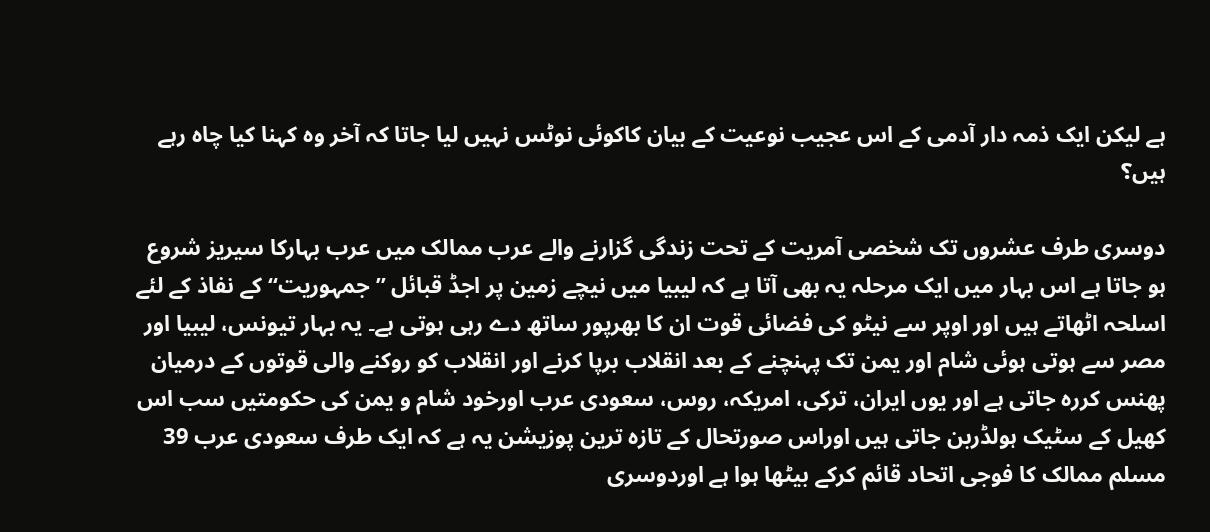ہے لیکن ایک ذمہ دار آدمی کے اس عجیب نوعیت کے بیان کاکوئی نوٹس نہیں لیا جاتا کہ آخر وہ کہنا کیا چاہ رہے ہیں؟

دوسری طرف عشروں تک شخصی آمریت کے تحت زندگی گزارنے والے عرب ممالک میں عرب بہارکا سیریز شروع ہو جاتا ہے اس بہار میں ایک مرحلہ یہ بھی آتا ہے کہ لیبیا میں نیچے زمین پر اجڈ قبائل ”جمہوریت“ کے نفاذ کے لئے اسلحہ اٹھاتے ہیں اور اوپر سے نیٹو کی فضائی قوت ان کا بھرپور ساتھ دے رہی ہوتی ہے۔ یہ بہار تیونس، لیبیا اور مصر سے ہوتی ہوئی شام اور یمن تک پہنچنے کے بعد انقلاب برپا کرنے اور انقلاب کو روکنے والی قوتوں کے درمیان پھنس کررہ جاتی ہے اور یوں ایران، ترکی، امریکہ، روس، سعودی عرب اورخود شام و یمن کی حکومتیں سب اس کھیل کے سٹیک ہولڈربن جاتی ہیں اوراس صورتحال کے تازہ ترین پوزیشن یہ ہے کہ ایک طرف سعودی عرب 39 مسلم ممالک کا فوجی اتحاد قائم کرکے بیٹھا ہوا ہے اوردوسری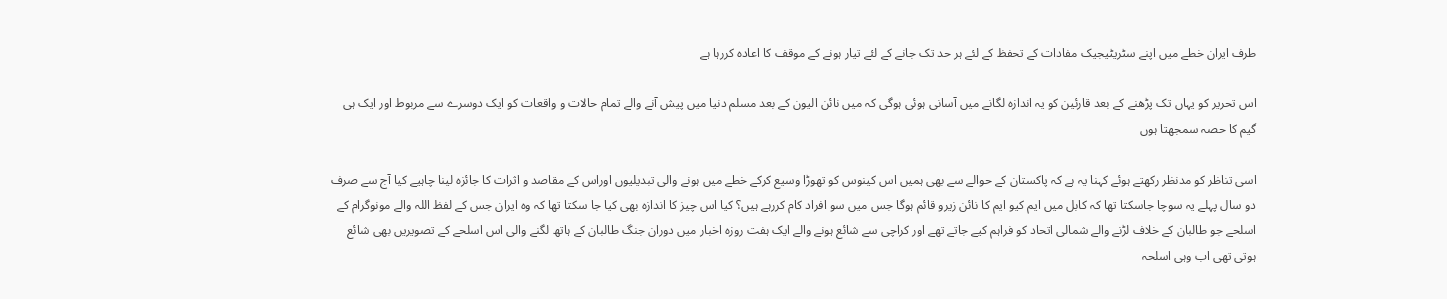طرف ایران خطے میں اپنے سٹریٹیجیک مفادات کے تحفظ کے لئے ہر حد تک جانے کے لئے تیار ہونے کے موقف کا اعادە کررہا ہے

اس تحریر کو یہاں تک پڑھنے کے بعد قارئین کو یہ اندازہ لگانے میں آسانی ہوئی ہوگی کہ میں نائن الیون کے بعد مسلم دنیا میں پیش آنے والے تمام حالات و واقعات کو ایک دوسرے سے مربوط اور ایک ہی گیم کا حصہ سمجھتا ہوں

اسی تناظر کو مدنظر رکھتے ہوئے کہنا یہ ہے کہ پاکستان کے حوالے سے بھی ہمیں اس کینوس کو تھوڑا وسیع کرکے خطے میں ہونے والی تبدیلیوں اوراس کے مقاصد و اثرات کا جائزە لینا چاہیے کیا آج سے صرف دو سال پہلے یہ سوچا جاسکتا تھا کہ کابل میں ایم کیو ایم کا نائن زیرو قائم ہوگا جس میں سو افراد کام کررہے ہیں؟ کیا اس چیز کا اندازہ بھی کیا جا سکتا تھا کہ وہ ایران جس کے لفظ اللہ والے مونوگرام کے اسلحے جو طالبان کے خلاف لڑنے والے شمالی اتحاد کو فراہم کیے جاتے تھے اور کراچی سے شائع ہونے والے ایک ہفت روزہ اخبار میں دوران جنگ طالبان کے ہاتھ لگنے والی اس اسلحے کے تصویریں بھی شائع ہوتی تھی اب وہی اسلحہ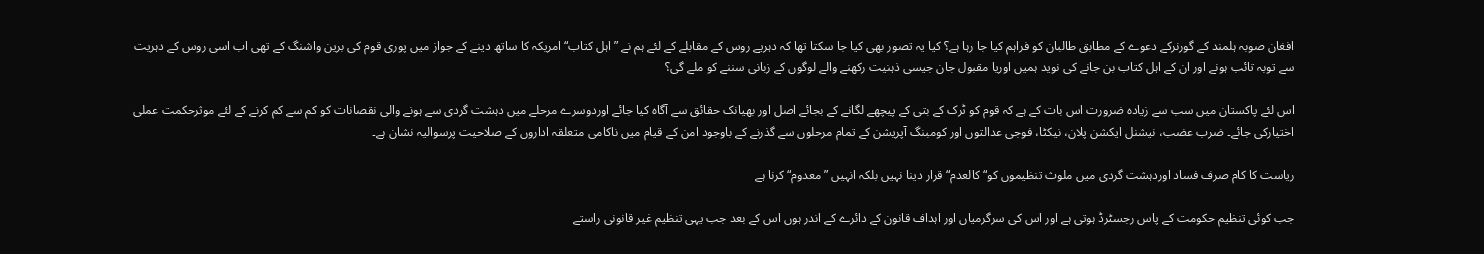افغان صوبہ ہلمند کے گورنرکے دعوے کے مطابق طالبان کو فراہم کیا جا رہا ہے؟ کیا یہ تصور بھی کیا جا سکتا تھا کہ دہریے روس کے مقابلے کے لئے ہم نے ”اہل کتاب“ امریکہ کا ساتھ دینے کے جواز میں پوری قوم کی برین واشنگ کے تھی اب اسی روس کے دہریت سے توبہ تائب ہونے اور ان کے اہل کتاب بن جانے کی نوید ہمیں اوریا مقبول جان جیسی ذہنیت رکھنے والے لوگوں کے زبانی سننے کو ملے گی؟

اس لئے پاکستان میں سب سے زیادہ ضرورت اس بات کے ہے کہ قوم کو ٹرک کے بتی کے پیچھے لگانے کے بجائے اصل اور بھیانک حقائق سے آگاہ کیا جائے اوردوسرے مرحلے میں دہشت گردی سے ہونے والی نقصانات کو کم سے کم کرنے کے لئے موثرحکمت عملی اختیارکی جائے۔ ضرب عضب، نیشنل ایکشن پلان، نیکٹا، فوجی عدالتوں اور کومبنگ آپریشن کے تمام مرحلوں سے گذرنے کے باوجود امن کے قیام میں ناکامی متعلقہ اداروں کے صلاحیت پرسوالیہ نشان ہے۔

ریاست کا کام صرف فساد اوردہشت گردی میں ملوث تنظیموں کو“کالعدم“ قرار دینا نہیں بلکہ انہیں ”معدوم“ کرنا ہے

جب کوئی تنظیم حکومت کے پاس رجسٹرڈ ہوتی ہے اور اس کی سرگرمیاں اور اہداف قانون کے دائرے کے اندر ہوں اس کے بعد جب یہی تنظیم غیر قانونی راستے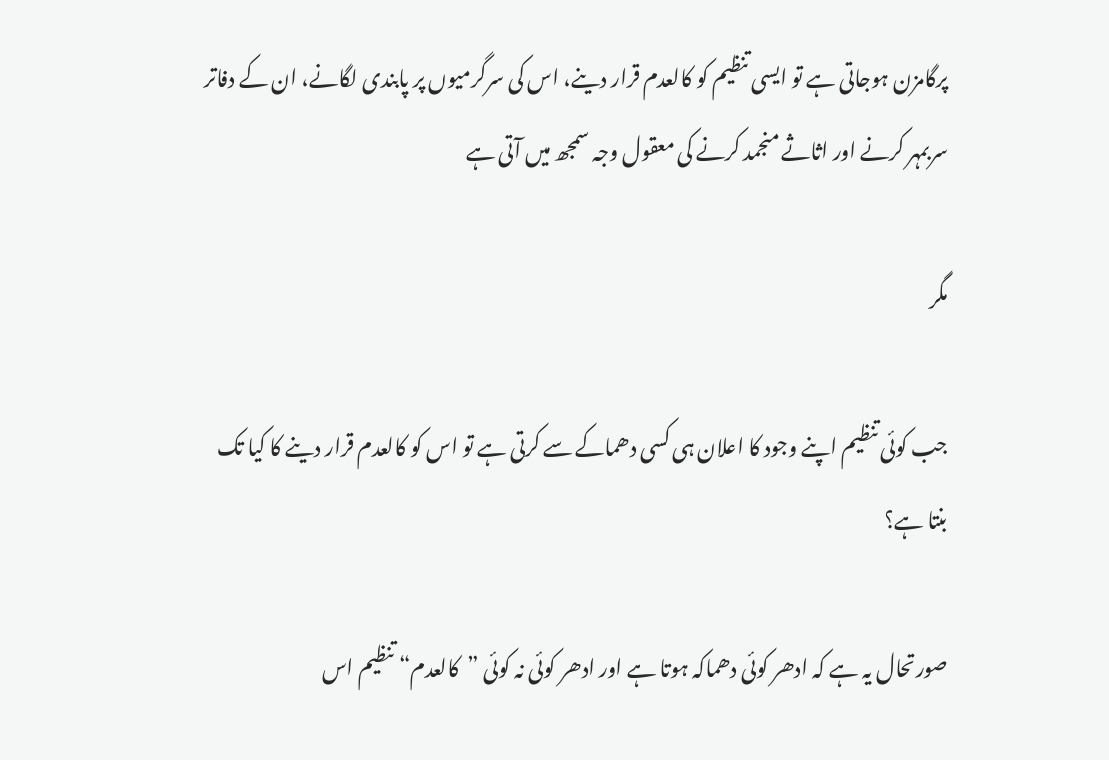پرگامزن ہوجاتی ہے تو ایسی تنظیم کو کالعدم قرار دینے، اس کی سرگرمیوں پر پابندی لگانے، ان کے دفاتر سربمہر کرنے اور اثاثے منجمد کرنے کی معقول وجہ سمجھ میں آتی ہے

مگر

جب کوئی تنظیم اپنے وجود کا اعلان ہی کسی دھماکے سے کرتی ہے تو اس کو کالعدم قرار دینے کا کیا تک بنتا ہے؟

صورتحال یہ ہے کہ ادھر کوئی دھماکہ ہوتا ہے اور ادھر کوئی نہ کوئی ”کالعدم“ تنظیم اس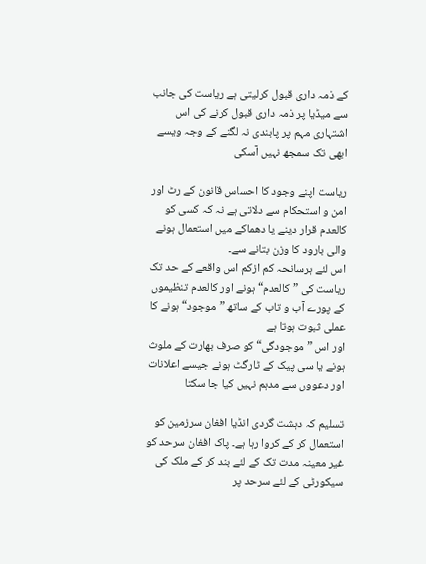کے ذمہ داری قبول کرلیتی ہے ریاست کی جانب سے میڈیا پر ذمہ داری قبول کرنے کی اس اشتہاری مہم پر پابندی نہ لگنے کے وجہ ویسے ابھی تک سمجھ نہیں آسکی

ریاست اپنے وجود کا احساس قانون کے رٹ اور امن و استحکام سے دلاتی ہے نہ کہ کسی کو کالعدم قرار دینے یا دھماکے میں استعمال ہونے والی بارود کا وزن بتانے سے۔
اس لئے ہرسانحہ کم ازکم اس واقعے کے حد تک ریاست کی ”کالعدم“ ہونے اور کالعدم تنظیموں کے پورے آب و تاب کے ساتھ ”موجود“ ہونے کا عملی ثبوت ہوتا ہے
اور اس ”موجودگی“ کو صرف بھارت کے ملوث ہونے یا سی پیک کے ٹارگٹ ہونے جیسے اعلانات اور دعووں سے مدہم نہیں کیا جا سکتا

تسلیم کہ دہشت گردی انڈیا افغان سرزمین کو استعمال کر کے کروا رہا ہے۔ پاک افغان سرحد کو غیر معینہ مدت تک کے لئے بند کر کے ملک کی سیکورٹی کے لئے سرحد پر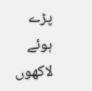پڑے ہوئے لاکھوں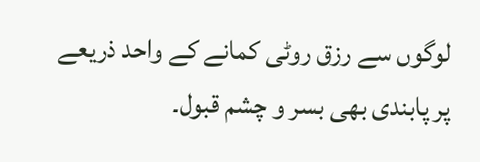لوگوں سے رزق روٹی کمانے کے واحد ذریعے پر پابندی بھی بسر و چشم قبول۔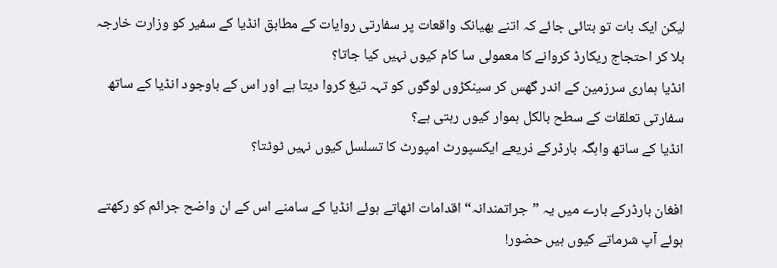لیکن ایک بات تو بتائی جائے کہ اتنے بھیانک واقعات پر سفارتی روایات کے مطابق انڈیا کے سفیر کو وزارت خارجہ بلا کر احتجاج ریکارڈ کروانے کا معمولی سا کام کیوں نہیں کیا جاتا؟
انڈیا ہماری سرزمین کے اندر گھس کر سینکڑوں لوگوں کو تہہ تیغ کروا دیتا ہے اور اس کے باوجود انڈیا کے ساتھ سفارتی تعلقات کے سطح بالکل ہموار کیوں رہتی ہے؟
انڈیا کے ساتھ واہگہ بارڈرکے ذریعے ایکسپورٹ امپورٹ کا تسلسل کیوں نہیں ٹوٹتا؟

افغان بارڈرکے بارے میں یہ ”جراتمندانہ“ اقدامات اٹھاتے ہوئے انڈیا کے سامنے اس کے ان واضح جرائم کو رکھتے ہوئے آپ شرماتے کیوں ہیں حضور!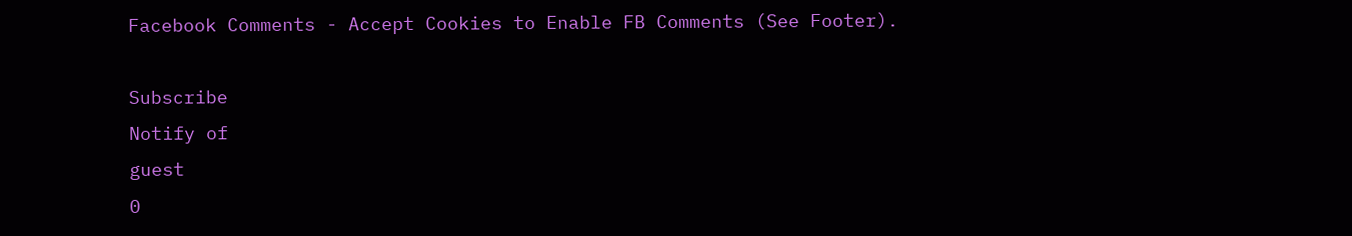Facebook Comments - Accept Cookies to Enable FB Comments (See Footer).

Subscribe
Notify of
guest
0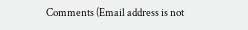Comments (Email address is not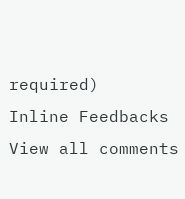required)
Inline Feedbacks
View all comments